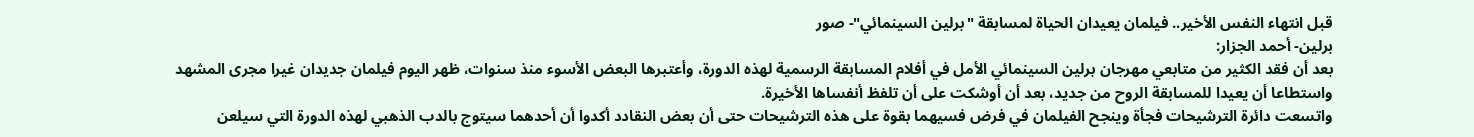قبل انتهاء النفس الأخير.. فيلمان يعيدان الحياة لمسابقة "برلين السينمائي"- صور
برلين- أحمد الجزار:
بعد أن فقد الكثير من متابعي مهرجان برلين السينمائي الأمل في أفلام المسابقة الرسمية لهذه الدورة، وأعتبرها البعض الأسوء منذ سنوات، ظهر اليوم فيلمان جديدان غيرا مجرى المشهد واستطاعا أن يعيدا للمسابقة الروح من جديد، بعد أن أوشكت على أن تلفظ أنفساها الأخيرة.
واتسعت دائرة الترشيحات فجأة وينجح الفيلمان في فرض فسيهما بقوة على هذه الترشيحات حتى أن بعض النقادد أكدوا أن أحدهما سيتوج بالدب الذهبي لهذه الدورة التي سيلعن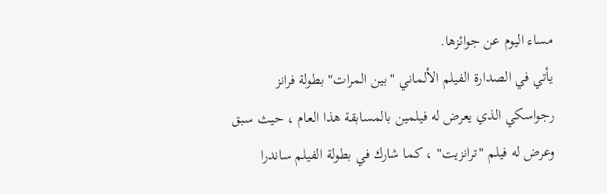مساء اليوم عن جوائزها.
يأتي في الصدارة الفيلم الألماني "بين المرات" بطولة فرانز رجواسكي الذي يعرض له فيلمين بالمسابقة هذا العام ، حيث سبق وعرض له فيلم "ترانزيت" ، كما شارك في بطولة الفيلم ساندرا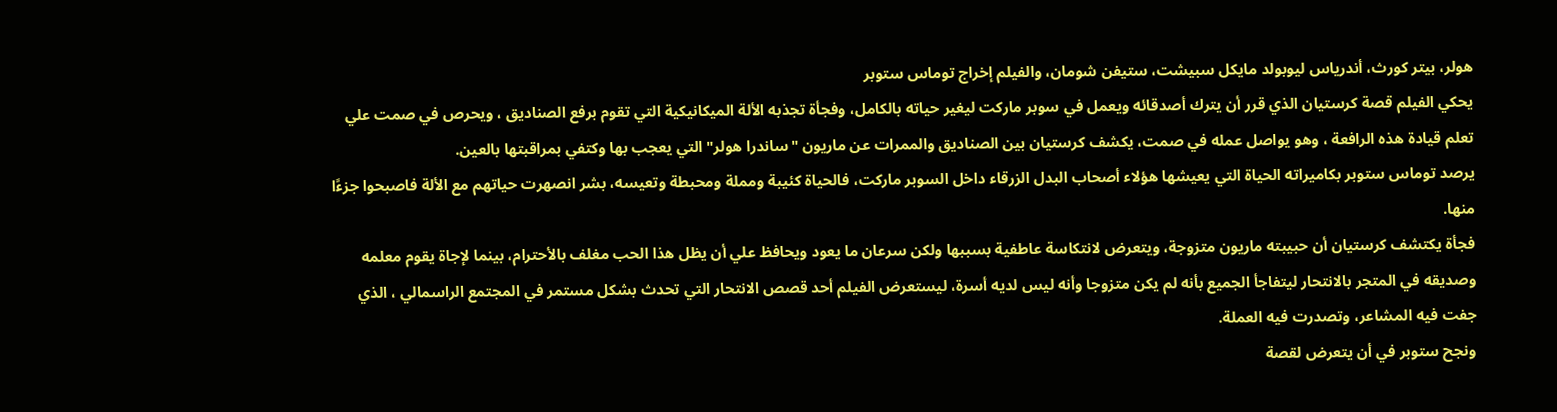هولر، بيتر كورث، أندرياس ليوبولد مايكل سبيشت، ستيفن شومان، والفيلم إخراج توماس ستوبر
يحكي الفيلم قصة كرستيان الذي قرر أن يترك أصدقائه ويعمل في سوبر ماركت ليغير حياته بالكامل، وفجأة تجذبه الألة الميكانيكية التي تقوم برفع الصناديق ، ويحرص في صمت علي تعلم قيادة هذه الرافعة ، وهو يواصل عمله في صمت، يكشف كرستيان بين الصناديق والممرات عن ماريون "ساندرا هولر" التي يعجب بها وكتفي بمراقبتها بالعين.
يرصد توماس ستوبر بكاميراته الحياة التي يعيشها هؤلاء أصحاب البدل الزرقاء داخل السوبر ماركت، فالحياة كئيبة ومملة ومحبطة وتعيسه، بشر انصهرت حياتهم مع الألة فاصبحوا جزءًا منها.
فجأة يكتشف كرستيان أن حبيبته ماريون متزوجة، ويتعرض لانتكاسة عاطفية بسببها ولكن سرعان ما يعود ويحافظ علي أن يظل هذا الحب مغلف بالأحترام، بينما لإجاة يقوم معلمه وصديقه في المتجر بالانتحار ليتفاجأ الجميع بأنه لم يكن متزوجا وأنه ليس لديه أسرة، ليستعرض الفيلم أحد قصص الانتحار التي تحدث بشكل مستمر في المجتمع الراسمالي ، الذي جفت فيه المشاعر، وتصدرت فيه العملة.
ونجح ستوبر في أن يتعرض لقصة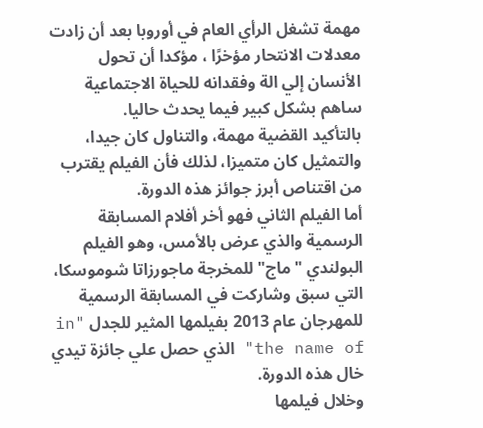مهمة تشغل الرأي العام في أوروبا بعد أن زادت معدلات الانتحار مؤخرًا ، مؤكدا أن تحول الأنسان إلي الة وفقدانه للحياة الاجتماعية ساهم بشكل كبير فيما يحدث حاليا.
بالتأكيد القضية مهمة، والتناول كان جيدا، والتمثيل كان متميزا، لذلك فأن الفيلم يقترب من اقتناص أبرز جوائز هذه الدورة.
أما الفيلم الثاني فهو أخر أفلام المسابقة الرسمية والذي عرض بالأمس، وهو الفيلم البولندي "ماج" للمخرجة ماجورزاتا شوموسكا، التي سبق وشاركت في المسابقة الرسمية للمهرجان عام 2013 بفيلمها المثير للجدل "in the name of" الذي حصل علي جائزة تيدي خال هذه الدورة.
وخلال فيلمها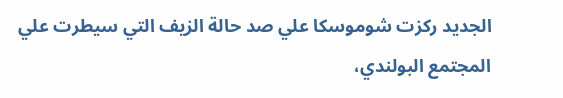الجديد ركزت شوموسكا علي صد حالة الزيف التي سيطرت علي المجتمع البولندي،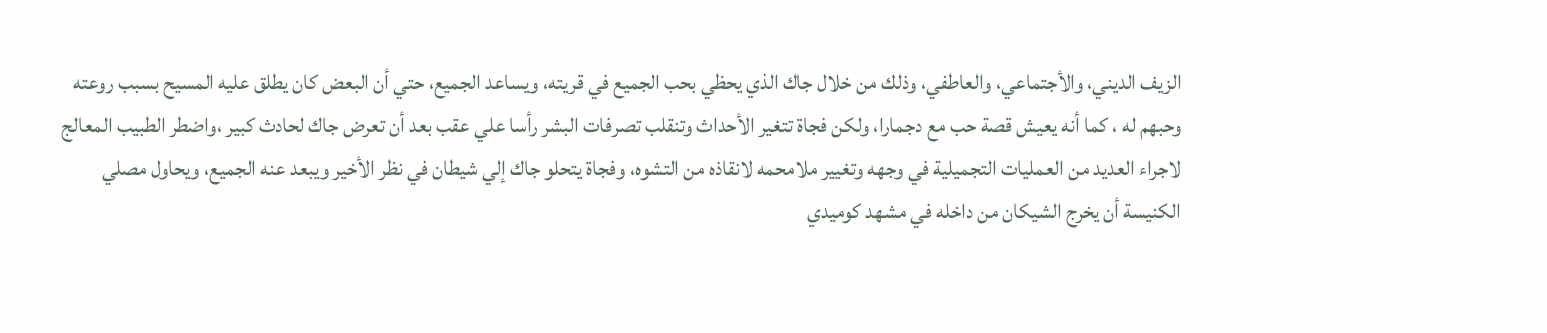الزيف الديني، والأجتماعي، والعاطفي، وذلك من خلال جاك الذي يحظي بحب الجميع في قريته، ويساعد الجميع، حتي أن البعض كان يطلق عليه المسيح بسبب روعته وحبهم له ، كما أنه يعيش قصة حب مع دجمارا، ولكن فجاة تتغير الأحداث وتنقلب تصرفات البشر رأسا علي عقب بعد أن تعرض جاك لحادث كبير ،واضطر الطبيب المعالج لاجراء العديد من العمليات التجميلية في وجهه وتغيير ملامحمه لانقاذه من التشوه، وفجاة يتحلو جاك إلي شيطان في نظر الأخير ويبعد عنه الجميع، ويحاول مصلي الكنيسة أن يخرج الشيكان من داخله في مشهد كوميدي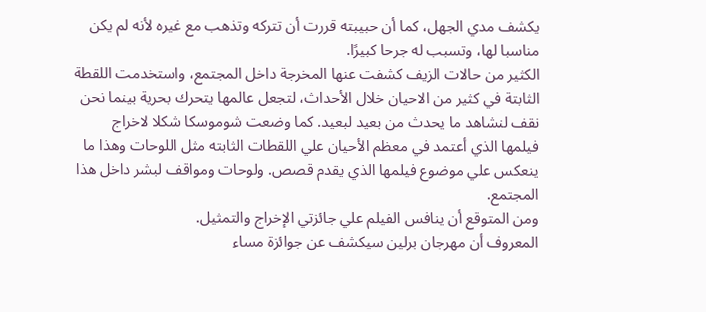يكشف مدي الجهل، كما أن حبيبته قررت أن تتركه وتذهب مع غيره لأنه لم يكن مناسبا لها، وتسبب له جرحا كبيرًا.
الكثير من حالات الزيف كشفت عنها المخرجة داخل المجتمع، واستخدمت اللقطة الثابتة في كثير من الاحيان خلال الأحداث، لتجعل عالمها يتحرك بحرية بينما نحن نقف لنشاهد ما يحدث من بعيد لبعيد. كما وضعت شوموسكا شكلا لاخراج فيلمها الذي أعتمد في معظم الأحيان علي اللقطات الثابته مثل اللوحات وهذا ما ينعكس علي موضوع فيلمها الذي يقدم قصص. ولوحات ومواقف لبشر داخل هذا المجتمع.
ومن المتوقع أن ينافس الفيلم علي جائزتي الإخراج والتمثيل.
المعروف أن مهرجان برلين سيكشف عن جوائزة مساء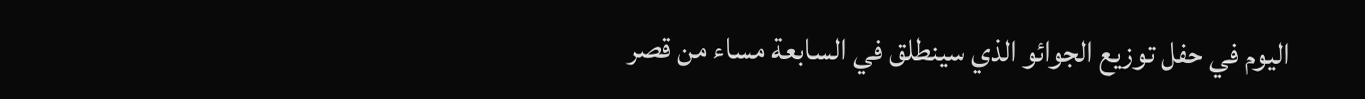اليوم في حفل توزيع الجوائو الذي سينطلق في السابعة مساء من قصر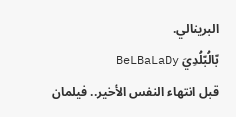البرينالي.
بّالُبّلُدِيَ BeLBaLaDy
قبل انتهاء النفس الأخير.. فيلمان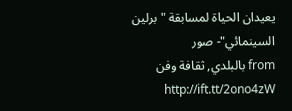يعيدان الحياة لمسابقة "برلين السينمائي"- صور
from بالبلدي, ثقافة وفن http://ift.tt/2ono4zW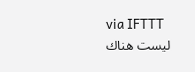via IFTTT
ليست هناك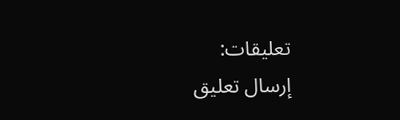تعليقات:
إرسال تعليق